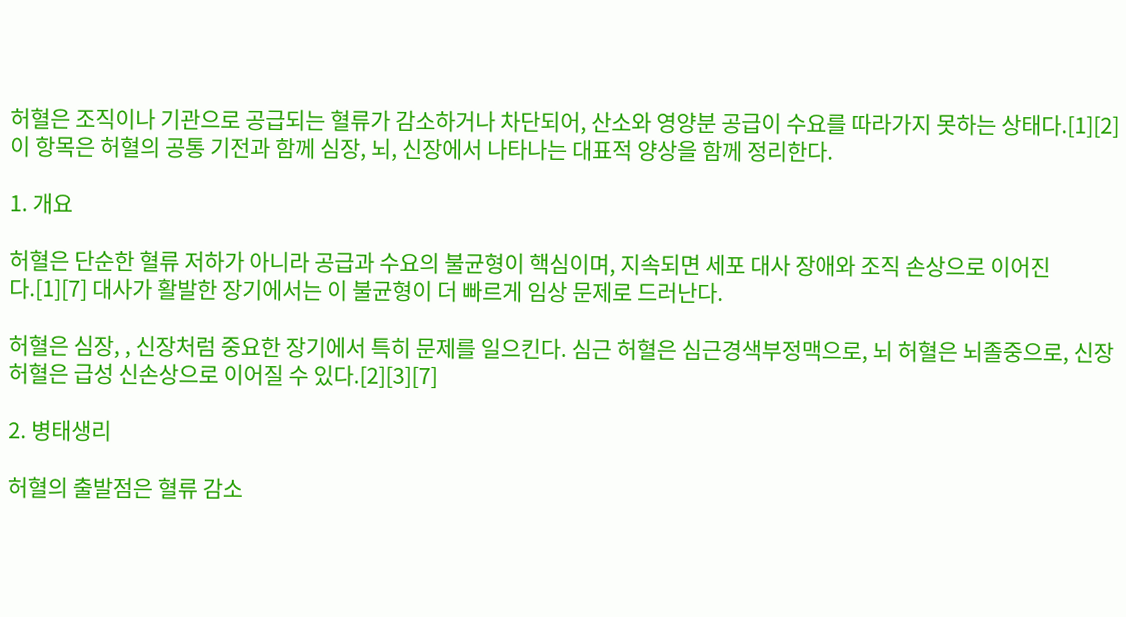허혈은 조직이나 기관으로 공급되는 혈류가 감소하거나 차단되어, 산소와 영양분 공급이 수요를 따라가지 못하는 상태다.[1][2] 이 항목은 허혈의 공통 기전과 함께 심장, 뇌, 신장에서 나타나는 대표적 양상을 함께 정리한다.

1. 개요

허혈은 단순한 혈류 저하가 아니라 공급과 수요의 불균형이 핵심이며, 지속되면 세포 대사 장애와 조직 손상으로 이어진다.[1][7] 대사가 활발한 장기에서는 이 불균형이 더 빠르게 임상 문제로 드러난다.

허혈은 심장, , 신장처럼 중요한 장기에서 특히 문제를 일으킨다. 심근 허혈은 심근경색부정맥으로, 뇌 허혈은 뇌졸중으로, 신장 허혈은 급성 신손상으로 이어질 수 있다.[2][3][7]

2. 병태생리

허혈의 출발점은 혈류 감소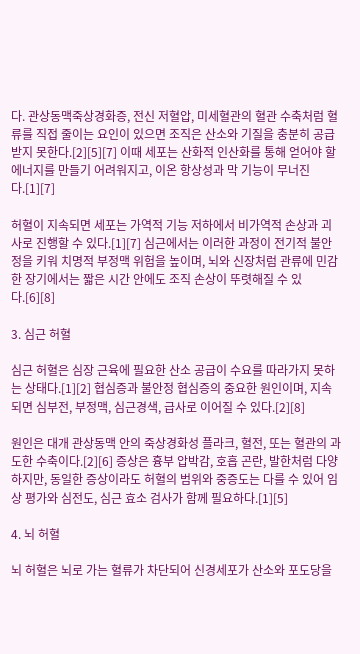다. 관상동맥죽상경화증, 전신 저혈압, 미세혈관의 혈관 수축처럼 혈류를 직접 줄이는 요인이 있으면 조직은 산소와 기질을 충분히 공급받지 못한다.[2][5][7] 이때 세포는 산화적 인산화를 통해 얻어야 할 에너지를 만들기 어려워지고, 이온 항상성과 막 기능이 무너진다.[1][7]

허혈이 지속되면 세포는 가역적 기능 저하에서 비가역적 손상과 괴사로 진행할 수 있다.[1][7] 심근에서는 이러한 과정이 전기적 불안정을 키워 치명적 부정맥 위험을 높이며, 뇌와 신장처럼 관류에 민감한 장기에서는 짧은 시간 안에도 조직 손상이 뚜렷해질 수 있다.[6][8]

3. 심근 허혈

심근 허혈은 심장 근육에 필요한 산소 공급이 수요를 따라가지 못하는 상태다.[1][2] 협심증과 불안정 협심증의 중요한 원인이며, 지속되면 심부전, 부정맥, 심근경색, 급사로 이어질 수 있다.[2][8]

원인은 대개 관상동맥 안의 죽상경화성 플라크, 혈전, 또는 혈관의 과도한 수축이다.[2][6] 증상은 흉부 압박감, 호흡 곤란, 발한처럼 다양하지만, 동일한 증상이라도 허혈의 범위와 중증도는 다를 수 있어 임상 평가와 심전도, 심근 효소 검사가 함께 필요하다.[1][5]

4. 뇌 허혈

뇌 허혈은 뇌로 가는 혈류가 차단되어 신경세포가 산소와 포도당을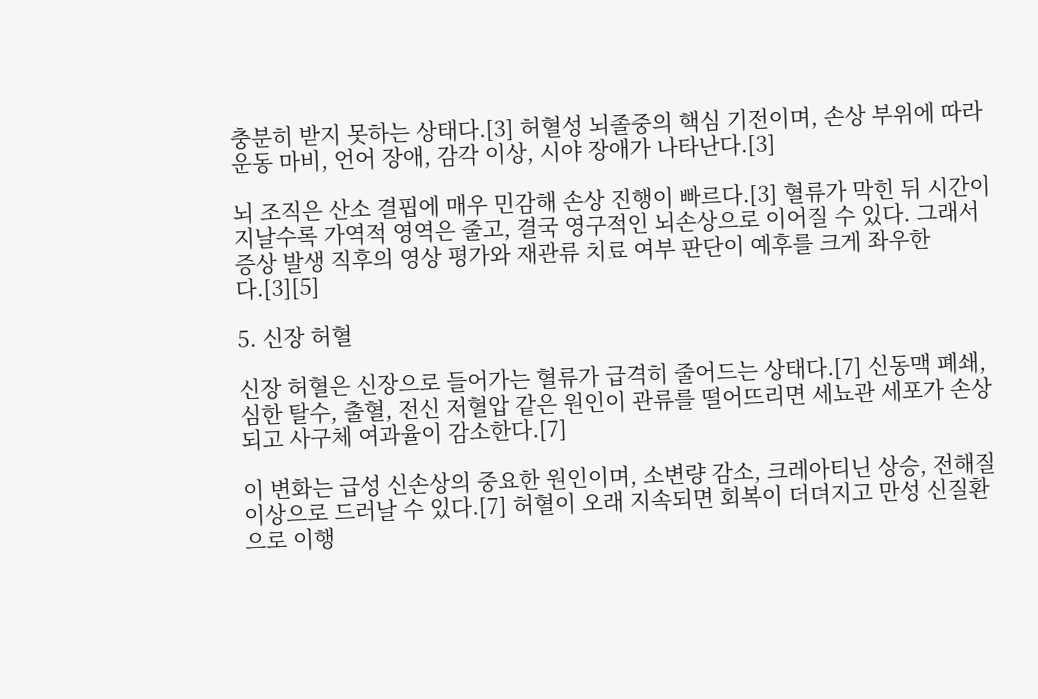충분히 받지 못하는 상태다.[3] 허혈성 뇌졸중의 핵심 기전이며, 손상 부위에 따라 운동 마비, 언어 장애, 감각 이상, 시야 장애가 나타난다.[3]

뇌 조직은 산소 결핍에 매우 민감해 손상 진행이 빠르다.[3] 혈류가 막힌 뒤 시간이 지날수록 가역적 영역은 줄고, 결국 영구적인 뇌손상으로 이어질 수 있다. 그래서 증상 발생 직후의 영상 평가와 재관류 치료 여부 판단이 예후를 크게 좌우한다.[3][5]

5. 신장 허혈

신장 허혈은 신장으로 들어가는 혈류가 급격히 줄어드는 상태다.[7] 신동맥 폐쇄, 심한 탈수, 출혈, 전신 저혈압 같은 원인이 관류를 떨어뜨리면 세뇨관 세포가 손상되고 사구체 여과율이 감소한다.[7]

이 변화는 급성 신손상의 중요한 원인이며, 소변량 감소, 크레아티닌 상승, 전해질 이상으로 드러날 수 있다.[7] 허혈이 오래 지속되면 회복이 더뎌지고 만성 신질환으로 이행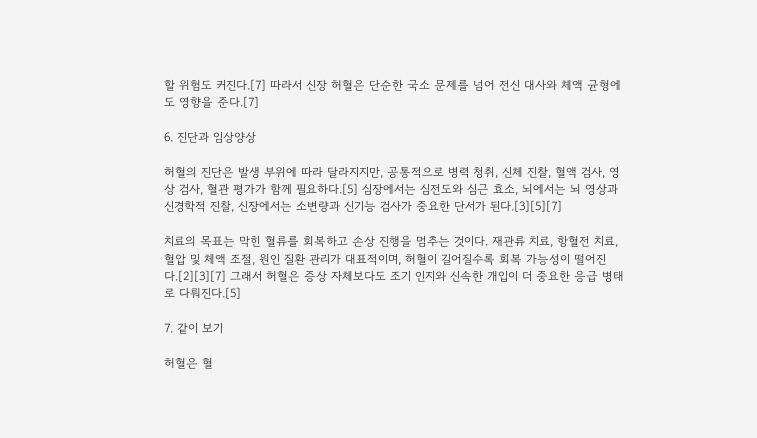할 위험도 커진다.[7] 따라서 신장 허혈은 단순한 국소 문제를 넘어 전신 대사와 체액 균형에도 영향을 준다.[7]

6. 진단과 임상양상

허혈의 진단은 발생 부위에 따라 달라지지만, 공통적으로 병력 청취, 신체 진찰, 혈액 검사, 영상 검사, 혈관 평가가 함께 필요하다.[5] 심장에서는 심전도와 심근 효소, 뇌에서는 뇌 영상과 신경학적 진찰, 신장에서는 소변량과 신기능 검사가 중요한 단서가 된다.[3][5][7]

치료의 목표는 막힌 혈류를 회복하고 손상 진행을 멈추는 것이다. 재관류 치료, 항혈전 치료, 혈압 및 체액 조절, 원인 질환 관리가 대표적이며, 허혈이 길어질수록 회복 가능성이 떨어진다.[2][3][7] 그래서 허혈은 증상 자체보다도 조기 인지와 신속한 개입이 더 중요한 응급 병태로 다뤄진다.[5]

7. 같이 보기

허혈은 혈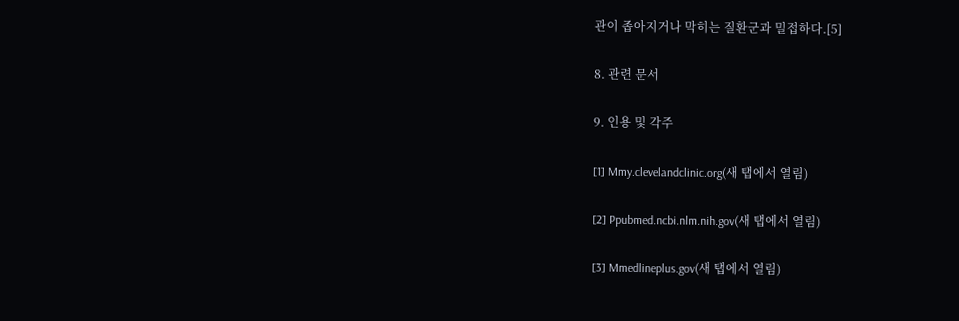관이 좁아지거나 막히는 질환군과 밀접하다.[5]

8. 관련 문서

9. 인용 및 각주

[1] Mmy.clevelandclinic.org(새 탭에서 열림)

[2] Ppubmed.ncbi.nlm.nih.gov(새 탭에서 열림)

[3] Mmedlineplus.gov(새 탭에서 열림)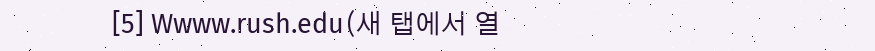[5] Wwww.rush.edu(새 탭에서 열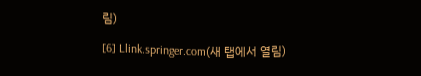림)

[6] Llink.springer.com(새 탭에서 열림)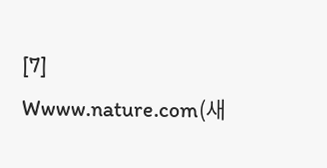[7] Wwww.nature.com(새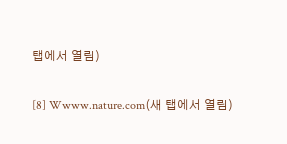탭에서 열림)

[8] Wwww.nature.com(새 탭에서 열림)